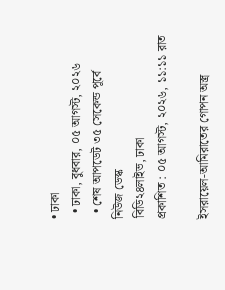• ঢাকা
  • ঢাকা, বুধবার, ০৫ আগস্ট, ২০২৬
  • শেষ আপডেট ৩৫ সেকেন্ড পূর্বে
নিউজ ডেস্ক
বিডি২৪লাইভ, ঢাকা
প্রকাশিত : ০৫ আগস্ট, ২০২৬, ১১:১১ রাত

ইসরায়েল-আমিরাতের গোপন অস্ত্র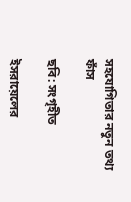সহযোগিতার নতুন তথ্য ফাঁস

ছবি: সংগৃহীত

ইসরায়েলের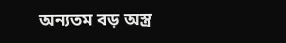অন্যতম বড় অস্ত্র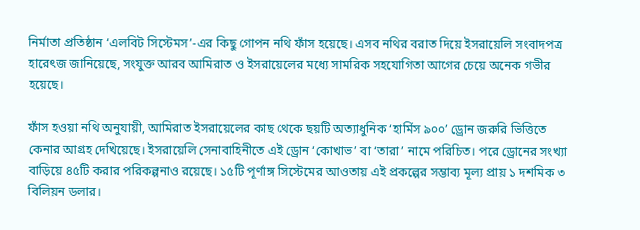নির্মাতা প্রতিষ্ঠান ‘এলবিট সিস্টেমস’-এর কিছু গোপন নথি ফাঁস হয়েছে। এসব নথির বরাত দিয়ে ইসরায়েলি সংবাদপত্র হারেৎজ জানিয়েছে, সংযুক্ত আরব আমিরাত ও ইসরায়েলের মধ্যে সামরিক সহযোগিতা আগের চেয়ে অনেক গভীর হয়েছে।

ফাঁস হওয়া নথি অনুযায়ী, আমিরাত ইসরায়েলের কাছ থেকে ছয়টি অত্যাধুনিক ‘হার্মিস ৯০০’ ড্রোন জরুরি ভিত্তিতে কেনার আগ্রহ দেখিয়েছে। ইসরায়েলি সেনাবাহিনীতে এই ড্রোন ‘কোখাভ’ বা ‘তারা’ নামে পরিচিত। পরে ড্রোনের সংখ্যা বাড়িয়ে ৪৫টি করার পরিকল্পনাও রয়েছে। ১৫টি পূর্ণাঙ্গ সিস্টেমের আওতায় এই প্রকল্পের সম্ভাব্য মূল্য প্রায় ১ দশমিক ৩ বিলিয়ন ডলার।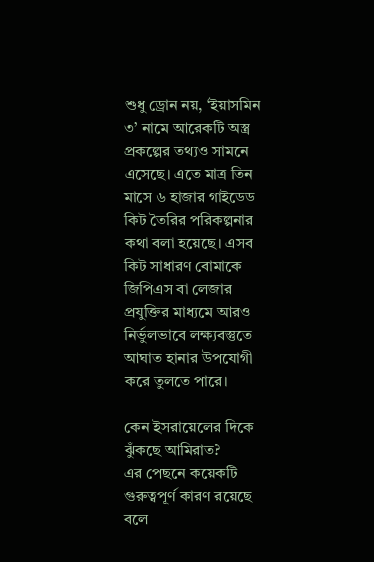শুধু ড্রোন নয়, ‘ইয়াসমিন ৩’ নামে আরেকটি অস্ত্র প্রকল্পের তথ্যও সামনে এসেছে। এতে মাত্র তিন মাসে ৬ হাজার গাইডেড কিট তৈরির পরিকল্পনার কথা বলা হয়েছে। এসব কিট সাধারণ বোমাকে জিপিএস বা লেজার প্রযুক্তির মাধ্যমে আরও নির্ভুলভাবে লক্ষ্যবস্তুতে আঘাত হানার উপযোগী করে তুলতে পারে।

কেন ইসরায়েলের দিকে ঝুঁকছে আমিরাত?
এর পেছনে কয়েকটি গুরুত্বপূর্ণ কারণ রয়েছে বলে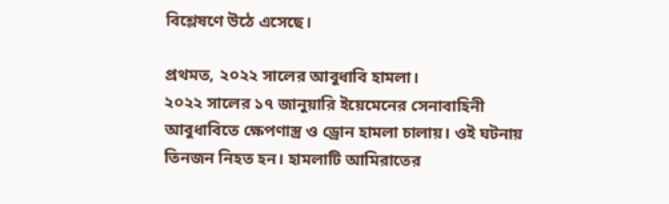বিশ্লেষণে উঠে এসেছে।

প্রথমত, ২০২২ সালের আবুধাবি হামলা।
২০২২ সালের ১৭ জানুয়ারি ইয়েমেনের সেনাবাহিনী আবুধাবিতে ক্ষেপণাস্ত্র ও ড্রোন হামলা চালায়। ওই ঘটনায় তিনজন নিহত হন। হামলাটি আমিরাতের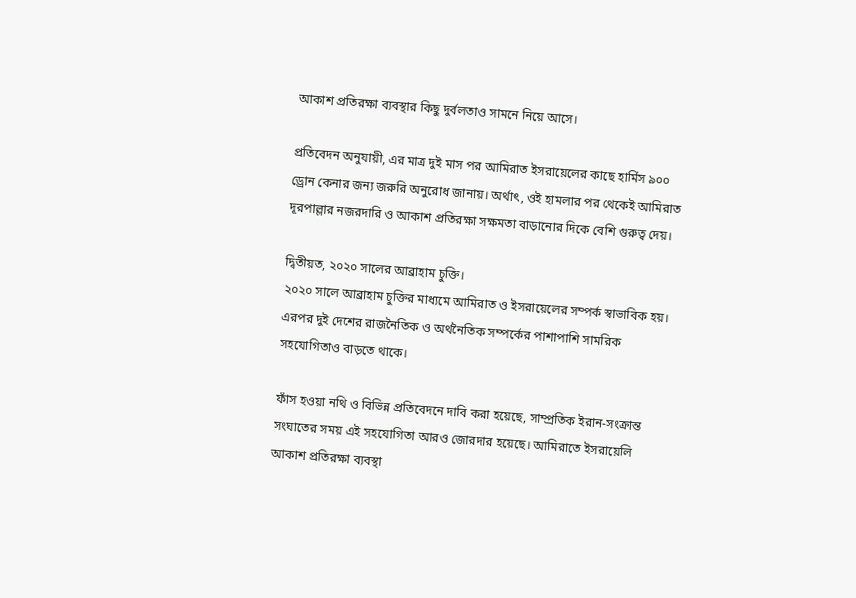আকাশ প্রতিরক্ষা ব্যবস্থার কিছু দুর্বলতাও সামনে নিয়ে আসে।

প্রতিবেদন অনুযায়ী, এর মাত্র দুই মাস পর আমিরাত ইসরায়েলের কাছে হার্মিস ৯০০ ড্রোন কেনার জন্য জরুরি অনুরোধ জানায়। অর্থাৎ, ওই হামলার পর থেকেই আমিরাত দূরপাল্লার নজরদারি ও আকাশ প্রতিরক্ষা সক্ষমতা বাড়ানোর দিকে বেশি গুরুত্ব দেয়।

দ্বিতীয়ত, ২০২০ সালের আব্রাহাম চুক্তি।
২০২০ সালে আব্রাহাম চুক্তির মাধ্যমে আমিরাত ও ইসরায়েলের সম্পর্ক স্বাভাবিক হয়। এরপর দুই দেশের রাজনৈতিক ও অর্থনৈতিক সম্পর্কের পাশাপাশি সামরিক সহযোগিতাও বাড়তে থাকে।

ফাঁস হওয়া নথি ও বিভিন্ন প্রতিবেদনে দাবি করা হয়েছে, সাম্প্রতিক ইরান-সংক্রান্ত সংঘাতের সময় এই সহযোগিতা আরও জোরদার হয়েছে। আমিরাতে ইসরায়েলি আকাশ প্রতিরক্ষা ব্যবস্থা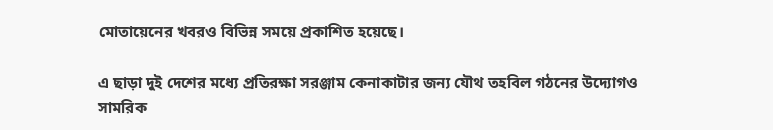মোতায়েনের খবরও বিভিন্ন সময়ে প্রকাশিত হয়েছে।

এ ছাড়া দুই দেশের মধ্যে প্রতিরক্ষা সরঞ্জাম কেনাকাটার জন্য যৌথ তহবিল গঠনের উদ্যোগও সামরিক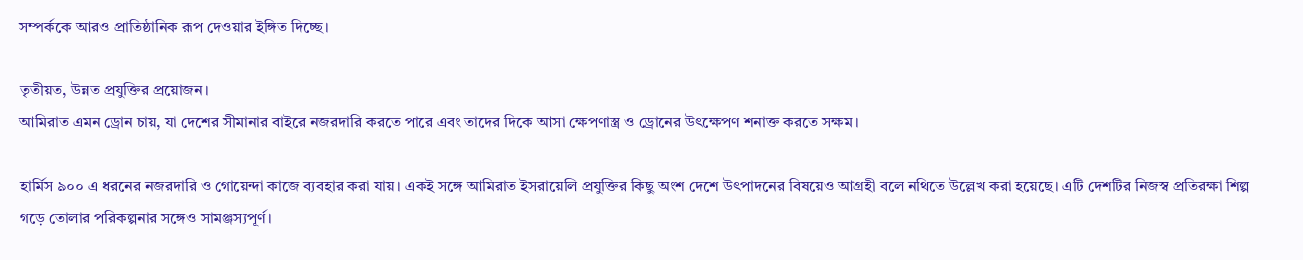সম্পর্ককে আরও প্রাতিষ্ঠানিক রূপ দেওয়ার ইঙ্গিত দিচ্ছে।

তৃতীয়ত, উন্নত প্রযুক্তির প্রয়োজন।
আমিরাত এমন ড্রোন চায়, যা দেশের সীমানার বাইরে নজরদারি করতে পারে এবং তাদের দিকে আসা ক্ষেপণাস্ত্র ও ড্রোনের উৎক্ষেপণ শনাক্ত করতে সক্ষম।

হার্মিস ৯০০ এ ধরনের নজরদারি ও গোয়েন্দা কাজে ব্যবহার করা যায়। একই সঙ্গে আমিরাত ইসরায়েলি প্রযুক্তির কিছু অংশ দেশে উৎপাদনের বিষয়েও আগ্রহী বলে নথিতে উল্লেখ করা হয়েছে। এটি দেশটির নিজস্ব প্রতিরক্ষা শিল্প গড়ে তোলার পরিকল্পনার সঙ্গেও সামঞ্জস্যপূর্ণ।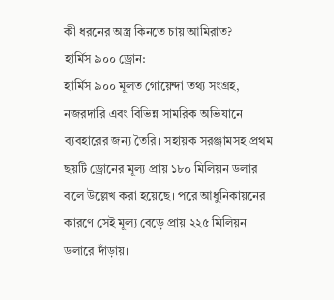কী ধরনের অস্ত্র কিনতে চায় আমিরাত?
হার্মিস ৯০০ ড্রোন:
হার্মিস ৯০০ মূলত গোয়েন্দা তথ্য সংগ্রহ, নজরদারি এবং বিভিন্ন সামরিক অভিযানে ব্যবহারের জন্য তৈরি। সহায়ক সরঞ্জামসহ প্রথম ছয়টি ড্রোনের মূল্য প্রায় ১৮০ মিলিয়ন ডলার বলে উল্লেখ করা হয়েছে। পরে আধুনিকায়নের কারণে সেই মূল্য বেড়ে প্রায় ২২৫ মিলিয়ন ডলারে দাঁড়ায়।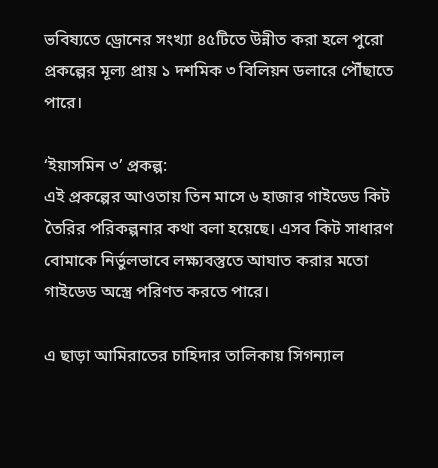ভবিষ্যতে ড্রোনের সংখ্যা ৪৫টিতে উন্নীত করা হলে পুরো প্রকল্পের মূল্য প্রায় ১ দশমিক ৩ বিলিয়ন ডলারে পৌঁছাতে পারে।

‘ইয়াসমিন ৩’ প্রকল্প:
এই প্রকল্পের আওতায় তিন মাসে ৬ হাজার গাইডেড কিট তৈরির পরিকল্পনার কথা বলা হয়েছে। এসব কিট সাধারণ বোমাকে নির্ভুলভাবে লক্ষ্যবস্তুতে আঘাত করার মতো গাইডেড অস্ত্রে পরিণত করতে পারে।

এ ছাড়া আমিরাতের চাহিদার তালিকায় সিগন্যাল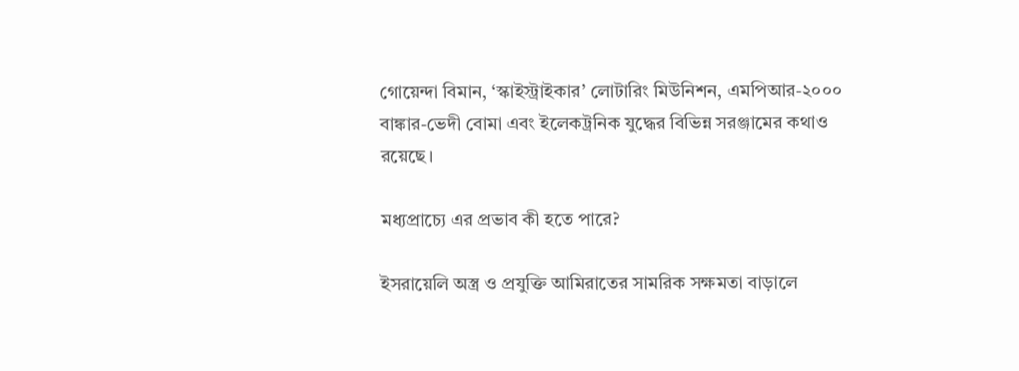গোয়েন্দা বিমান, ‘স্কাইস্ট্রাইকার’ লোটারিং মিউনিশন, এমপিআর-২০০০ বাঙ্কার-ভেদী বোমা এবং ইলেকট্রনিক যুদ্ধের বিভিন্ন সরঞ্জামের কথাও রয়েছে।

মধ্যপ্রাচ্যে এর প্রভাব কী হতে পারে?

ইসরায়েলি অস্ত্র ও প্রযুক্তি আমিরাতের সামরিক সক্ষমতা বাড়ালে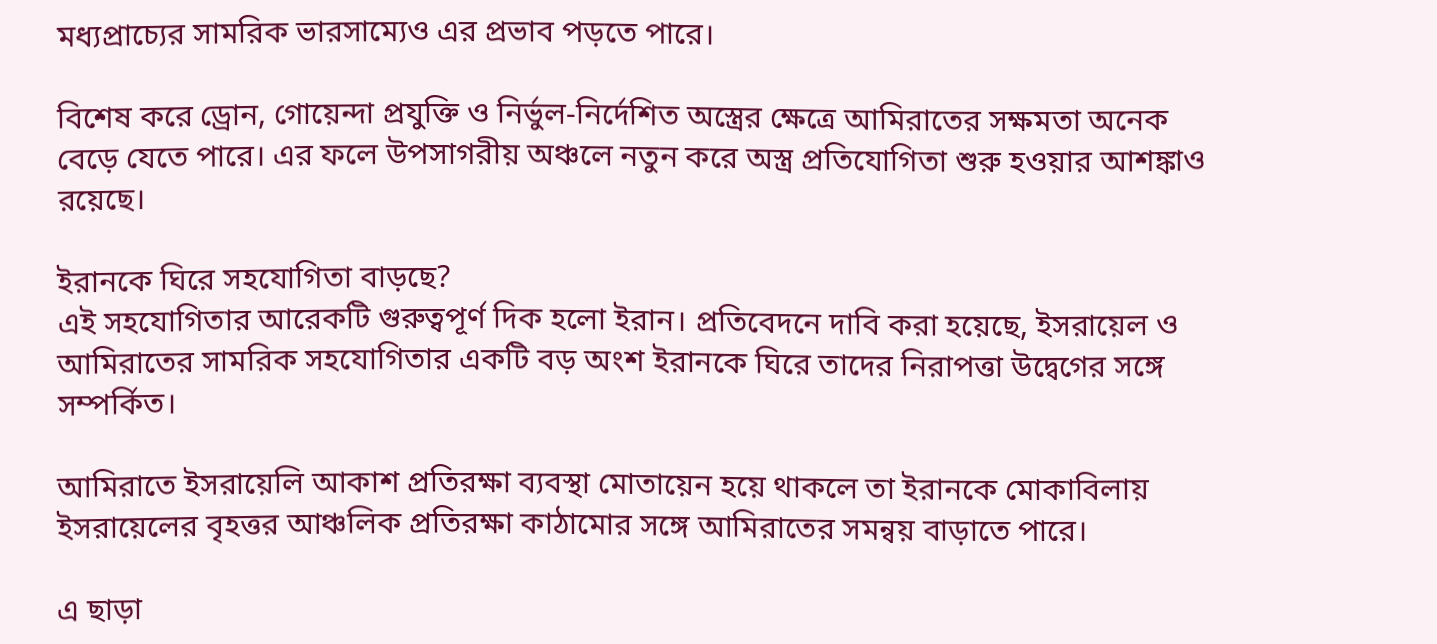মধ্যপ্রাচ্যের সামরিক ভারসাম্যেও এর প্রভাব পড়তে পারে।

বিশেষ করে ড্রোন, গোয়েন্দা প্রযুক্তি ও নির্ভুল-নির্দেশিত অস্ত্রের ক্ষেত্রে আমিরাতের সক্ষমতা অনেক বেড়ে যেতে পারে। এর ফলে উপসাগরীয় অঞ্চলে নতুন করে অস্ত্র প্রতিযোগিতা শুরু হওয়ার আশঙ্কাও রয়েছে।

ইরানকে ঘিরে সহযোগিতা বাড়ছে?
এই সহযোগিতার আরেকটি গুরুত্বপূর্ণ দিক হলো ইরান। প্রতিবেদনে দাবি করা হয়েছে, ইসরায়েল ও আমিরাতের সামরিক সহযোগিতার একটি বড় অংশ ইরানকে ঘিরে তাদের নিরাপত্তা উদ্বেগের সঙ্গে সম্পর্কিত।

আমিরাতে ইসরায়েলি আকাশ প্রতিরক্ষা ব্যবস্থা মোতায়েন হয়ে থাকলে তা ইরানকে মোকাবিলায় ইসরায়েলের বৃহত্তর আঞ্চলিক প্রতিরক্ষা কাঠামোর সঙ্গে আমিরাতের সমন্বয় বাড়াতে পারে।

এ ছাড়া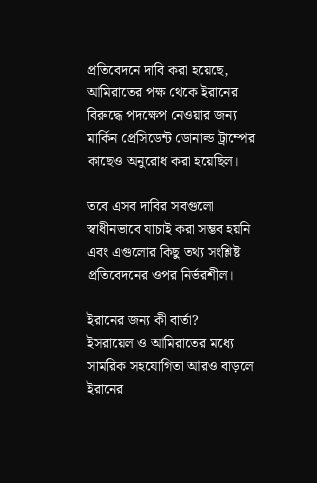প্রতিবেদনে দাবি করা হয়েছে, আমিরাতের পক্ষ থেকে ইরানের বিরুদ্ধে পদক্ষেপ নেওয়ার জন্য মার্কিন প্রেসিডেন্ট ডোনাল্ড ট্রাম্পের কাছেও অনুরোধ করা হয়েছিল।

তবে এসব দাবির সবগুলো স্বাধীনভাবে যাচাই করা সম্ভব হয়নি এবং এগুলোর কিছু তথ্য সংশ্লিষ্ট প্রতিবেদনের ওপর নির্ভরশীল।

ইরানের জন্য কী বার্তা?
ইসরায়েল ও আমিরাতের মধ্যে সামরিক সহযোগিতা আরও বাড়লে ইরানের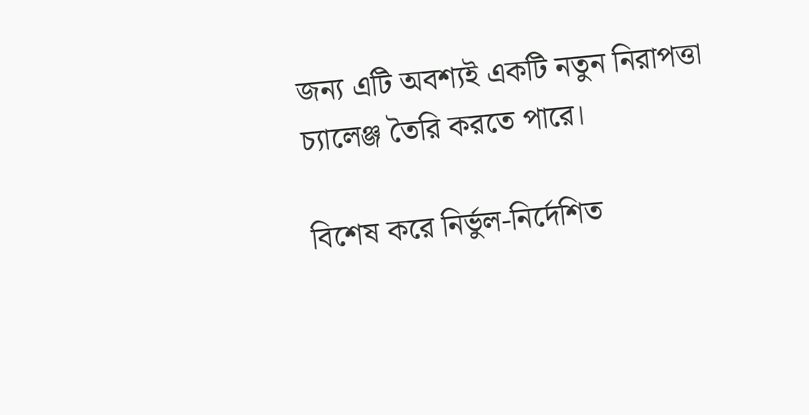জন্য এটি অবশ্যই একটি নতুন নিরাপত্তা চ্যালেঞ্জ তৈরি করতে পারে।

বিশেষ করে নির্ভুল-নির্দেশিত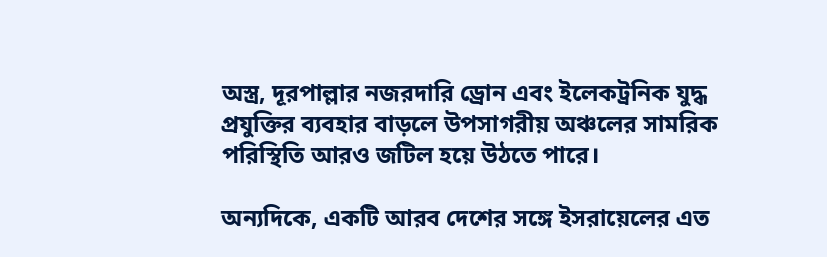অস্ত্র, দূরপাল্লার নজরদারি ড্রোন এবং ইলেকট্রনিক যুদ্ধ প্রযুক্তির ব্যবহার বাড়লে উপসাগরীয় অঞ্চলের সামরিক পরিস্থিতি আরও জটিল হয়ে উঠতে পারে।

অন্যদিকে, একটি আরব দেশের সঙ্গে ইসরায়েলের এত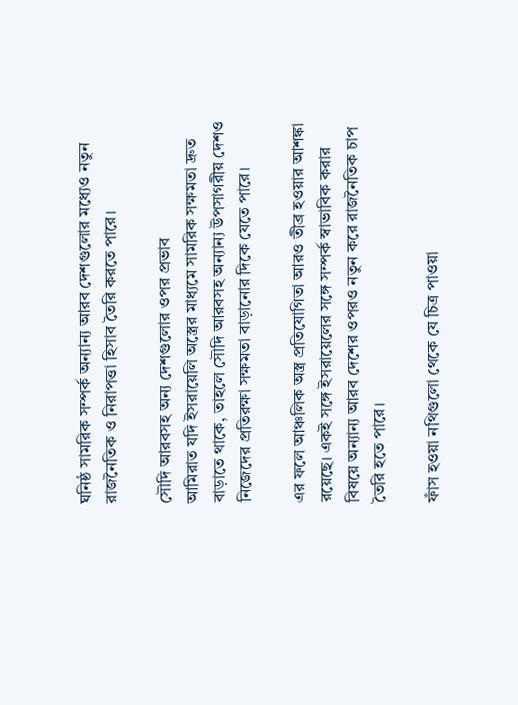ঘনিষ্ঠ সামরিক সম্পর্ক অন্যান্য আরব দেশগুলোর মধ্যেও নতুন রাজনৈতিক ও নিরাপত্তা হিসাব তৈরি করতে পারে।

সৌদি আরবসহ অন্য দেশগুলোর ওপর প্রভাব
আমিরাত যদি ইসরায়েলি অস্ত্রের মাধ্যমে সামরিক সক্ষমতা দ্রুত বাড়াতে থাকে, তাহলে সৌদি আরবসহ অন্যান্য উপসাগরীয় দেশও নিজেদের প্রতিরক্ষা সক্ষমতা বাড়ানোর দিকে যেতে পারে।

এর ফলে আঞ্চলিক অস্ত্র প্রতিযোগিতা আরও তীব্র হওয়ার আশঙ্কা রয়েছে। একই সঙ্গে ইসরায়েলের সঙ্গে সম্পর্ক স্বাভাবিক করার বিষয়ে অন্যান্য আরব দেশের ওপরও নতুন করে রাজনৈতিক চাপ তৈরি হতে পারে।

ফাঁস হওয়া নথিগুলো থেকে যে চিত্র পাওয়া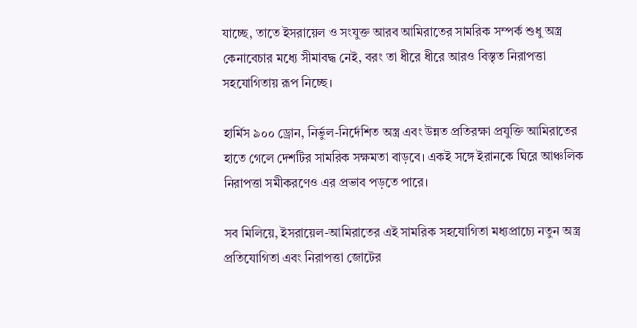যাচ্ছে, তাতে ইসরায়েল ও সংযুক্ত আরব আমিরাতের সামরিক সম্পর্ক শুধু অস্ত্র কেনাবেচার মধ্যে সীমাবদ্ধ নেই, বরং তা ধীরে ধীরে আরও বিস্তৃত নিরাপত্তা সহযোগিতায় রূপ নিচ্ছে।

হার্মিস ৯০০ ড্রোন, নির্ভুল-নির্দেশিত অস্ত্র এবং উন্নত প্রতিরক্ষা প্রযুক্তি আমিরাতের হাতে গেলে দেশটির সামরিক সক্ষমতা বাড়বে। একই সঙ্গে ইরানকে ঘিরে আঞ্চলিক নিরাপত্তা সমীকরণেও এর প্রভাব পড়তে পারে।

সব মিলিয়ে, ইসরায়েল-আমিরাতের এই সামরিক সহযোগিতা মধ্যপ্রাচ্যে নতুন অস্ত্র প্রতিযোগিতা এবং নিরাপত্তা জোটের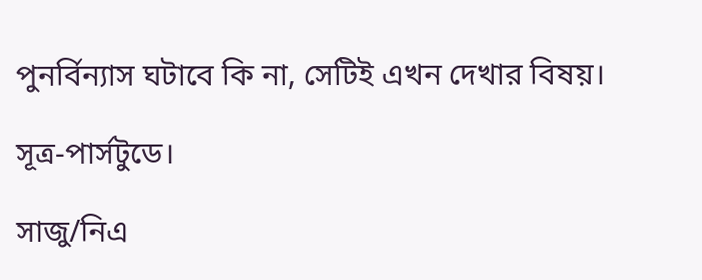পুনর্বিন্যাস ঘটাবে কি না, সেটিই এখন দেখার বিষয়।

সূত্র-পার্সটুডে।

সাজু/নিএ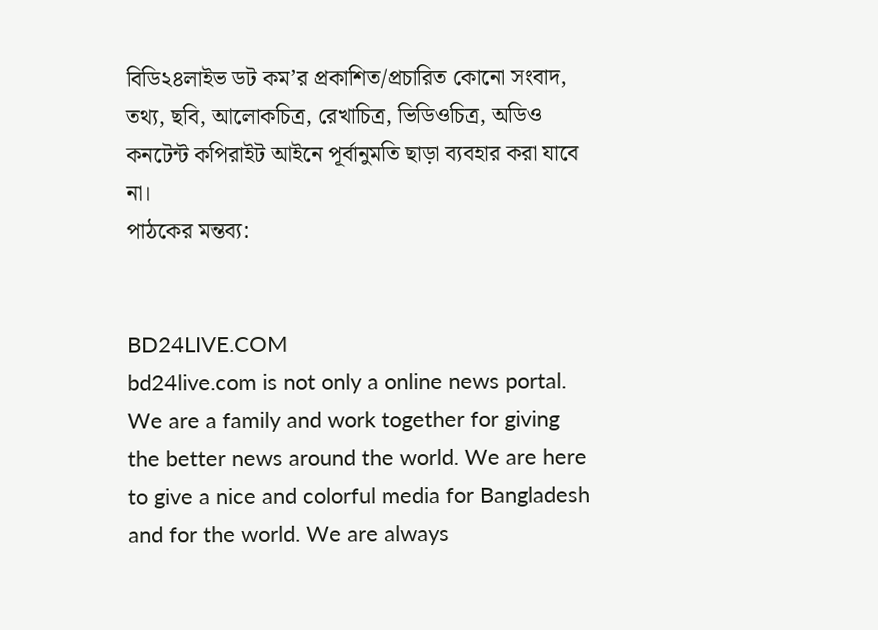বিডি২৪লাইভ ডট কম’র প্রকাশিত/প্রচারিত কোনো সংবাদ, তথ্য, ছবি, আলোকচিত্র, রেখাচিত্র, ভিডিওচিত্র, অডিও কনটেন্ট কপিরাইট আইনে পূর্বানুমতি ছাড়া ব্যবহার করা যাবে না।
পাঠকের মন্তব্য:


BD24LIVE.COM
bd24live.com is not only a online news portal. We are a family and work together for giving the better news around the world. We are here to give a nice and colorful media for Bangladesh and for the world. We are always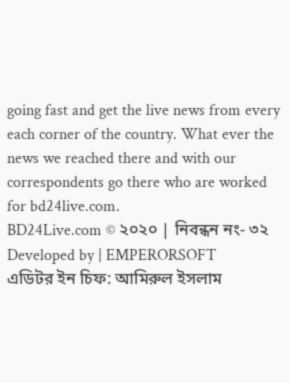going fast and get the live news from every each corner of the country. What ever the news we reached there and with our correspondents go there who are worked for bd24live.com.
BD24Live.com © ২০২০ | নিবন্ধন নং- ৩২
Developed by | EMPERORSOFT
এডিটর ইন চিফ: আমিরুল ইসলাম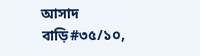আসাদ
বাড়ি#৩৫/১০,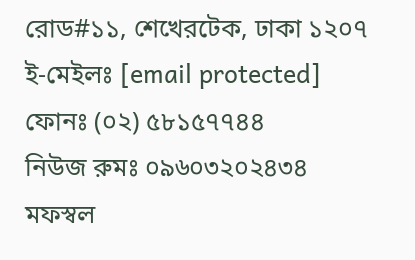রোড#১১, শেখেরটেক, ঢাকা ১২০৭
ই-মেইলঃ [email protected]
ফোনঃ (০২) ৫৮১৫৭৭৪৪
নিউজ রুমঃ ০৯৬০৩২০২৪৩৪
মফস্বল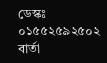ডেস্কঃ ০১৫৫২৫৯২৫০২
বার্তা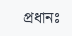প্রধানঃ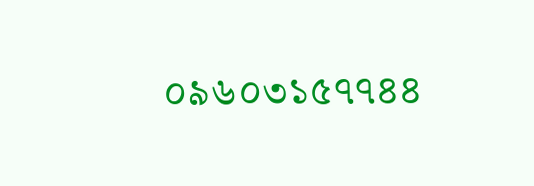০৯৬০৩১৫৭৭৪৪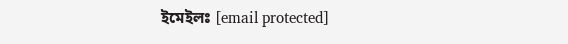ইমেইলঃ [email protected]